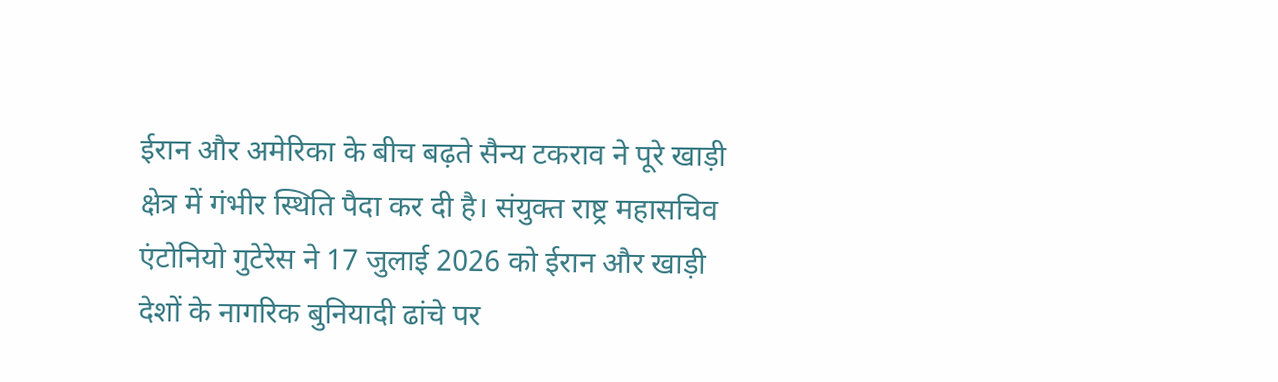ईरान और अमेरिका के बीच बढ़ते सैन्य टकराव ने पूरे खाड़ी क्षेत्र में गंभीर स्थिति पैदा कर दी है। संयुक्त राष्ट्र महासचिव एंटोनियो गुटेरेस ने 17 जुलाई 2026 को ईरान और खाड़ी देशों के नागरिक बुनियादी ढांचे पर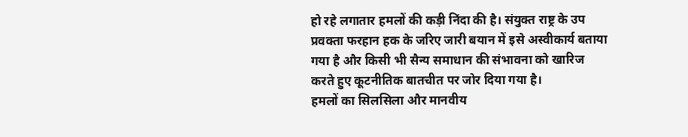हो रहे लगातार हमलों की कड़ी निंदा की है। संयुक्त राष्ट्र के उप प्रवक्ता फरहान हक के जरिए जारी बयान में इसे अस्वीकार्य बताया गया है और किसी भी सैन्य समाधान की संभावना को खारिज करते हुए कूटनीतिक बातचीत पर जोर दिया गया है।
हमलों का सिलसिला और मानवीय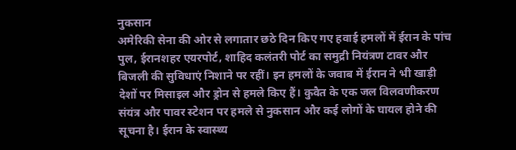नुकसान
अमेरिकी सेना की ओर से लगातार छठे दिन किए गए हवाई हमलों में ईरान के पांच पुल, ईरानशहर एयरपोर्ट, शाहिद कलंतरी पोर्ट का समुद्री नियंत्रण टावर और बिजली की सुविधाएं निशाने पर रहीं। इन हमलों के जवाब में ईरान ने भी खाड़ी देशों पर मिसाइल और ड्रोन से हमले किए हैं। कुवैत के एक जल विलवणीकरण संयंत्र और पावर स्टेशन पर हमले से नुकसान और कई लोगों के घायल होने की सूचना है। ईरान के स्वास्थ्य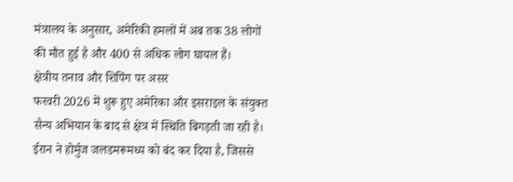मंत्रालय के अनुसार, अमेरिकी हमलों में अब तक 38 लोगों की मौत हुई है और 400 से अधिक लोग घायल हैं।
क्षेत्रीय तनाव और शिपिंग पर असर
फरवरी 2026 में शुरू हुए अमेरिका और इसराइल के संयुक्त सैन्य अभियान के बाद से क्षेत्र में स्थिति बिगड़ती जा रही है। ईरान ने होर्मुज जलडमरूमध्य को बंद कर दिया है, जिससे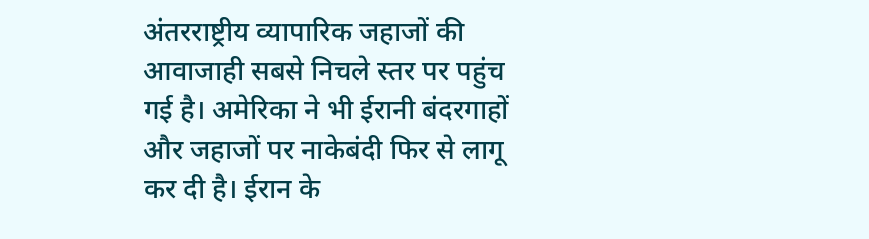अंतरराष्ट्रीय व्यापारिक जहाजों की आवाजाही सबसे निचले स्तर पर पहुंच गई है। अमेरिका ने भी ईरानी बंदरगाहों और जहाजों पर नाकेबंदी फिर से लागू कर दी है। ईरान के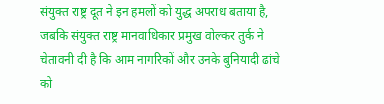संयुक्त राष्ट्र दूत ने इन हमलों को युद्ध अपराध बताया है, जबकि संयुक्त राष्ट्र मानवाधिकार प्रमुख वोल्कर तुर्क ने चेतावनी दी है कि आम नागरिकों और उनके बुनियादी ढांचे को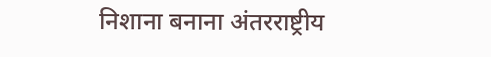निशाना बनाना अंतरराष्ट्रीय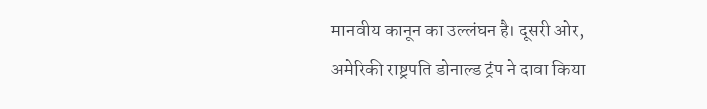मानवीय कानून का उल्लंघन है। दूसरी ओर, अमेरिकी राष्ट्रपति डोनाल्ड ट्रंप ने दावा किया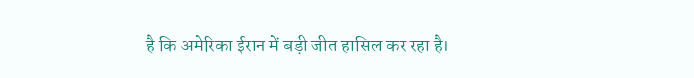है कि अमेरिका ईरान में बड़ी जीत हासिल कर रहा है।